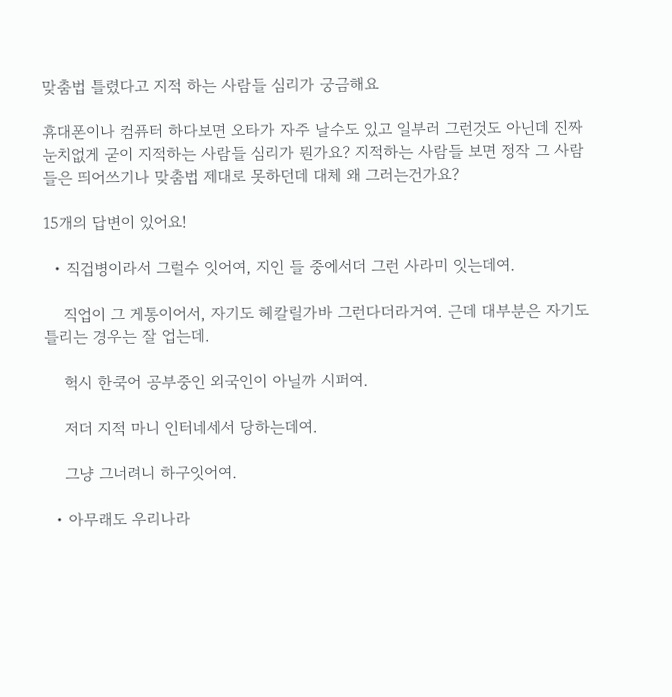맞춤법 틀렸다고 지적 하는 사람들 심리가 궁금해요

휴대폰이나 컴퓨터 하다보면 오타가 자주 날수도 있고 일부러 그런것도 아닌데 진짜 눈치없게 굳이 지적하는 사람들 심리가 뭔가요? 지적하는 사람들 보면 정작 그 사람들은 띄어쓰기나 맞춤법 제대로 못하던데 대체 왜 그러는건가요?

15개의 답변이 있어요!

  • 직겁병이라서 그럴수 잇어여, 지인 들 중에서더 그런 사라미 잇는데여.

    직업이 그 게통이어서, 자기도 헤칼릴가바 그런다더라거여. 근데 대부분은 자기도 틀리는 경우는 잘 업는데.

    헉시 한쿡어 공부중인 외국인이 아닐까 시퍼여.

    저더 지적 마니 인터네세서 당하는데여.

    그냥 그너려니 하구잇어여.

  • 아무래도 우리나라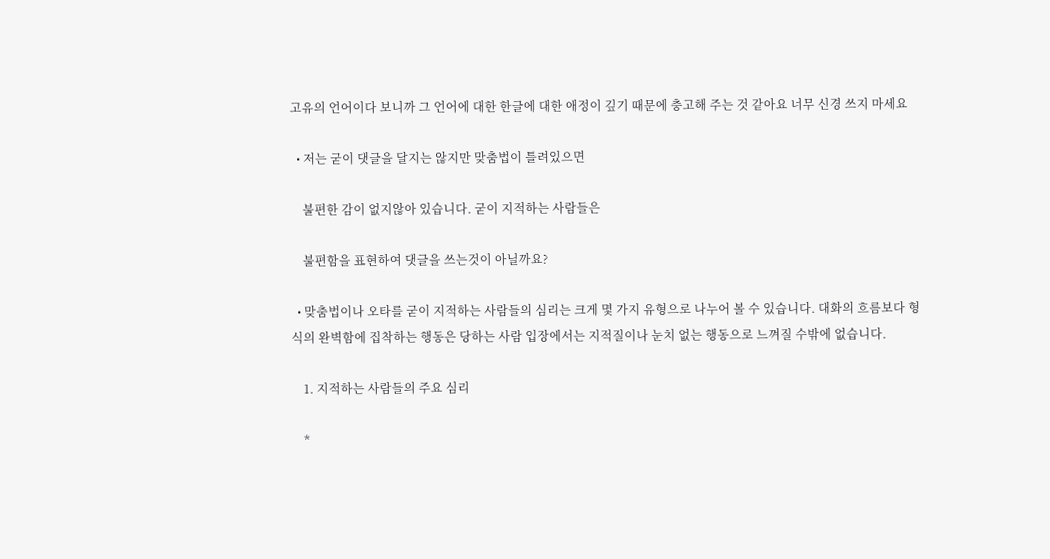고유의 언어이다 보니까 그 언어에 대한 한글에 대한 애정이 깊기 때문에 충고해 주는 것 같아요 너무 신경 쓰지 마세요

  • 저는 굳이 댓글을 달지는 않지만 맞춤법이 틀려있으면

    불편한 감이 없지않아 있습니다. 굳이 지적하는 사람들은

    불편함을 표현하여 댓글을 쓰는것이 아닐까요?

  • 맞춤법이나 오타를 굳이 지적하는 사람들의 심리는 크게 몇 가지 유형으로 나누어 볼 수 있습니다. 대화의 흐름보다 형식의 완벽함에 집착하는 행동은 당하는 사람 입장에서는 지적질이나 눈치 없는 행동으로 느껴질 수밖에 없습니다.

    1. 지적하는 사람들의 주요 심리

    *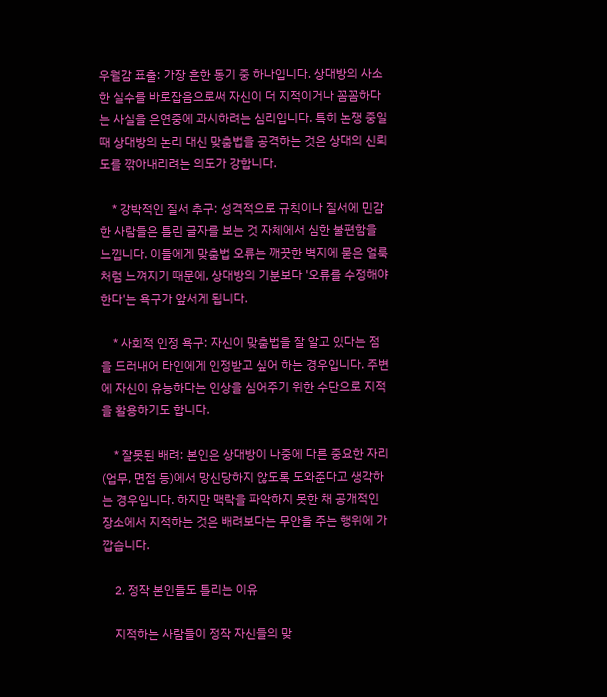우월감 표출: 가장 흔한 동기 중 하나입니다. 상대방의 사소한 실수를 바로잡음으로써 자신이 더 지적이거나 꼼꼼하다는 사실을 은연중에 과시하려는 심리입니다. 특히 논쟁 중일 때 상대방의 논리 대신 맞춤법을 공격하는 것은 상대의 신뢰도를 깎아내리려는 의도가 강합니다.

    * 강박적인 질서 추구: 성격적으로 규칙이나 질서에 민감한 사람들은 틀린 글자를 보는 것 자체에서 심한 불편함을 느낍니다. 이들에게 맞춤법 오류는 깨끗한 벽지에 묻은 얼룩처럼 느껴지기 때문에, 상대방의 기분보다 '오류를 수정해야 한다'는 욕구가 앞서게 됩니다.

    * 사회적 인정 욕구: 자신이 맞춤법을 잘 알고 있다는 점을 드러내어 타인에게 인정받고 싶어 하는 경우입니다. 주변에 자신이 유능하다는 인상을 심어주기 위한 수단으로 지적을 활용하기도 합니다.

    * 잘못된 배려: 본인은 상대방이 나중에 다른 중요한 자리(업무, 면접 등)에서 망신당하지 않도록 도와준다고 생각하는 경우입니다. 하지만 맥락을 파악하지 못한 채 공개적인 장소에서 지적하는 것은 배려보다는 무안을 주는 행위에 가깝습니다.

    2. 정작 본인들도 틀리는 이유

    지적하는 사람들이 정작 자신들의 맞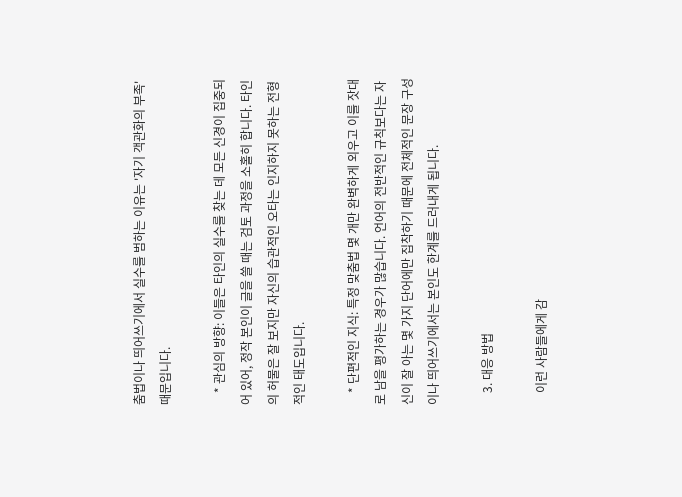춤법이나 띄어쓰기에서 실수를 범하는 이유는 '자기 객관화의 부족' 때문입니다.

    * 관심의 방향: 이들은 타인의 실수를 찾는 데 모든 신경이 집중되어 있어, 정작 본인이 글을 쓸 때는 검토 과정을 소홀히 합니다. 타인의 허물은 잘 보지만 자신의 습관적인 오타는 인지하지 못하는 전형적인 태도입니다.

    * 단편적인 지식: 특정 맞춤법 몇 개만 완벽하게 외우고 이를 잣대로 남을 평가하는 경우가 많습니다. 언어의 전반적인 규칙보다는 자신이 잘 아는 몇 가지 단어에만 집착하기 때문에 전체적인 문장 구성이나 띄어쓰기에서는 본인도 한계를 드러내게 됩니다.

    3. 대응 방법

    이런 사람들에게 감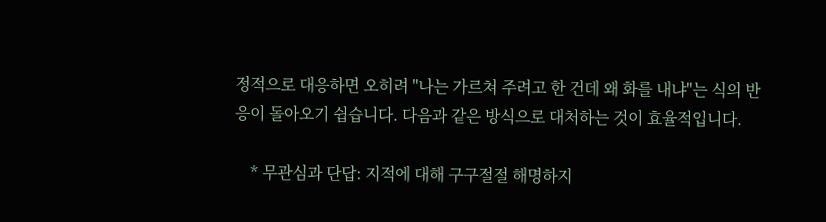정적으로 대응하면 오히려 "나는 가르쳐 주려고 한 건데 왜 화를 내냐"는 식의 반응이 돌아오기 쉽습니다. 다음과 같은 방식으로 대처하는 것이 효율적입니다.

    * 무관심과 단답: 지적에 대해 구구절절 해명하지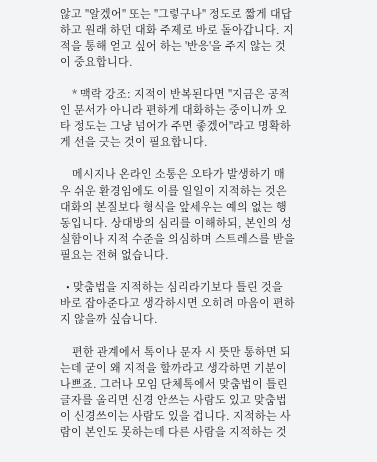않고 "알겠어" 또는 "그렇구나" 정도로 짧게 대답하고 원래 하던 대화 주제로 바로 돌아갑니다. 지적을 통해 얻고 싶어 하는 '반응'을 주지 않는 것이 중요합니다.

    * 맥락 강조: 지적이 반복된다면 "지금은 공적인 문서가 아니라 편하게 대화하는 중이니까 오타 정도는 그냥 넘어가 주면 좋겠어"라고 명확하게 선을 긋는 것이 필요합니다.

    메시지나 온라인 소통은 오타가 발생하기 매우 쉬운 환경임에도 이를 일일이 지적하는 것은 대화의 본질보다 형식을 앞세우는 예의 없는 행동입니다. 상대방의 심리를 이해하되, 본인의 성실함이나 지적 수준을 의심하며 스트레스를 받을 필요는 전혀 없습니다.

  • 맞춤법을 지적하는 심리라기보다 틀린 것을 바로 잡아준다고 생각하시면 오히려 마음이 편하지 않을까 싶습니다.

    편한 관계에서 톡이나 문자 시 뜻만 통하면 되는데 굳이 왜 지적을 할까라고 생각하면 기분이 나쁘죠. 그러나 모임 단체톡에서 맞춤법이 틀린 글자를 올리면 신경 안쓰는 사람도 있고 맞춤법이 신경쓰이는 사람도 있을 겁니다. 지적하는 사람이 본인도 못하는데 다른 사람을 지적하는 것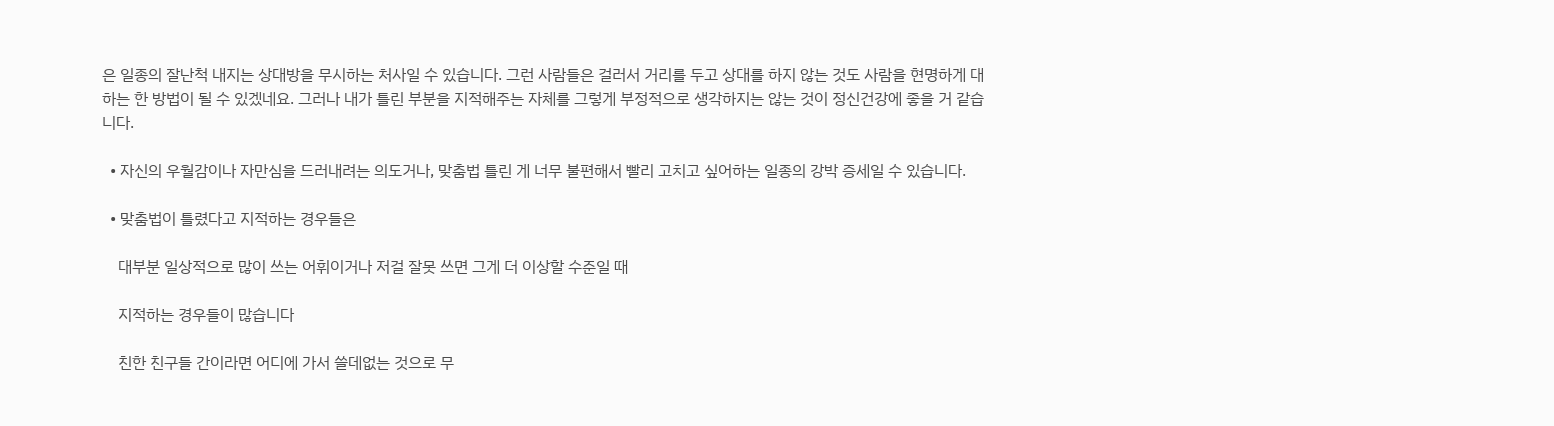은 일종의 잘난척 내지는 상대방을 무시하는 처사일 수 있습니다. 그런 사람들은 걸러서 거리를 두고 상대를 하지 않는 것도 사람을 현명하게 대하는 한 방법이 될 수 있겠네요. 그러나 내가 틀린 부분을 지적해주는 자체를 그렇게 부정적으로 생각하지는 않는 것이 정신건강에 좋을 거 같습니다.

  • 자신의 우월감이나 자만심을 드러내려는 의도거나, 맞춤법 틀린 게 너무 불편해서 빨리 고치고 싶어하는 일종의 강박 증세일 수 있습니다.

  • 맞춤법이 틀렸다고 지적하는 경우들은

    대부분 일상적으로 많이 쓰는 어휘이거나 저걸 잘못 쓰면 그게 더 이상할 수준일 때

    지적하는 경우들이 많습니다

    친한 친구들 간이라면 어디에 가서 쓸데없는 것으로 무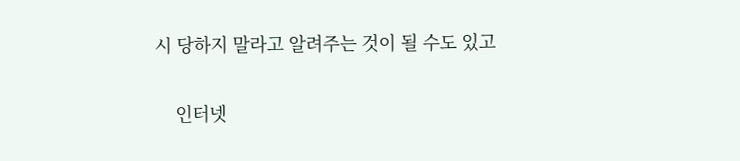시 당하지 말라고 알려주는 것이 될 수도 있고

    인터넷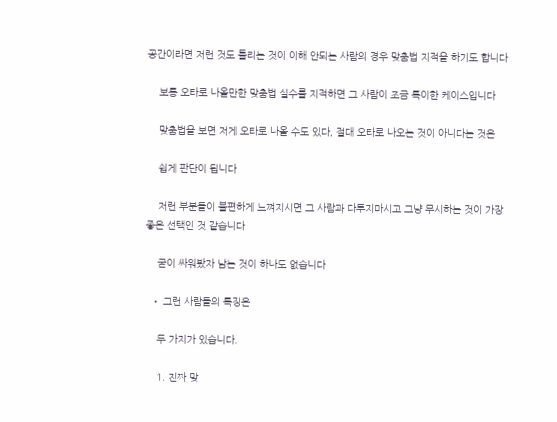공간이라면 저런 것도 틀리는 것이 이해 안되는 사람의 경우 맞춤법 지적을 하기도 합니다

    보통 오타로 나올만한 맞춤법 실수를 지적하면 그 사람이 조금 특이한 케이스입니다

    맞춤법을 보면 저게 오타로 나올 수도 있다, 절대 오타로 나오는 것이 아니다는 것은

    쉽게 판단이 됩니다

    저런 부분들이 불편하게 느껴지시면 그 사람과 다투지마시고 그냥 무시하는 것이 가장 좋은 선택인 것 같습니다

    굳이 싸워봤자 남는 것이 하나도 없습니다

  • 그런 사람들의 특징은

    두 가지가 있습니다.

    1. 진짜 맞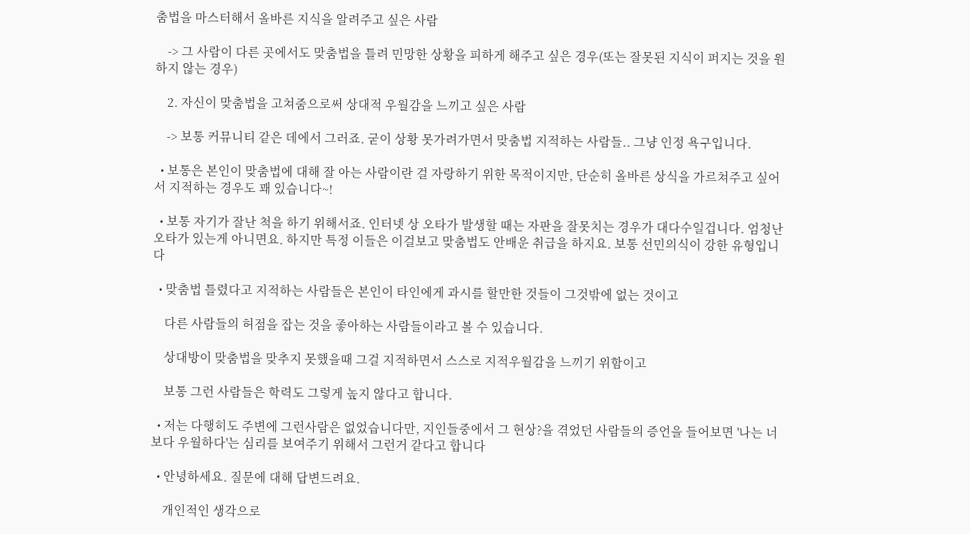춤법을 마스터해서 올바른 지식을 알려주고 싶은 사람

    -> 그 사람이 다른 곳에서도 맞춤법을 틀려 민망한 상황을 피하게 해주고 싶은 경우(또는 잘못된 지식이 퍼지는 것을 원하지 않는 경우)

    2. 자신이 맞춤법을 고쳐줌으로써 상대적 우월감을 느끼고 싶은 사람

    -> 보통 커뮤니티 같은 데에서 그러죠. 굳이 상황 못가려가면서 맞춤법 지적하는 사람들.. 그냥 인정 욕구입니다.

  • 보통은 본인이 맞춤법에 대해 잘 아는 사람이란 걸 자랑하기 위한 목적이지만, 단순히 올바른 상식을 가르쳐주고 싶어서 지적하는 경우도 꽤 있습니다~!

  • 보통 자기가 잘난 척을 하기 위해서죠. 인터넷 상 오타가 발생할 때는 자판을 잘못치는 경우가 대다수일겁니다. 엄청난 오타가 있는게 아니면요. 하지만 특정 이들은 이걸보고 맞춤법도 안배운 취급을 하지요. 보통 선민의식이 강한 유형입니다

  • 맞춤법 틀렸다고 지적하는 사람들은 본인이 타인에게 과시를 할만한 것들이 그것밖에 없는 것이고

    다른 사람들의 허점을 잡는 것을 좋아하는 사람들이라고 볼 수 있습니다.

    상대방이 맞춤법을 맞추지 못했을때 그걸 지적하면서 스스로 지적우월감을 느끼기 위함이고

    보통 그런 사람들은 학력도 그렇게 높지 않다고 합니다.

  • 저는 다행히도 주변에 그런사람은 없었습니다만, 지인들중에서 그 현상?을 겪었던 사람들의 증언을 들어보면 '나는 너 보다 우월하다'는 심리를 보여주기 위해서 그런거 같다고 합니다

  • 안녕하세요. 질문에 대해 답변드려요.

    개인적인 생각으로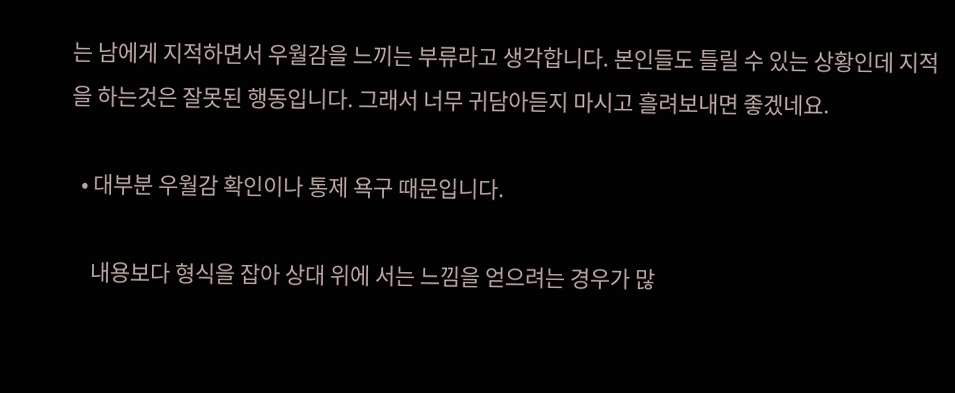는 남에게 지적하면서 우월감을 느끼는 부류라고 생각합니다. 본인들도 틀릴 수 있는 상황인데 지적을 하는것은 잘못된 행동입니다. 그래서 너무 귀담아듣지 마시고 흘려보내면 좋겠네요.

  • 대부분 우월감 확인이나 통제 욕구 때문입니다.

    내용보다 형식을 잡아 상대 위에 서는 느낌을 얻으려는 경우가 많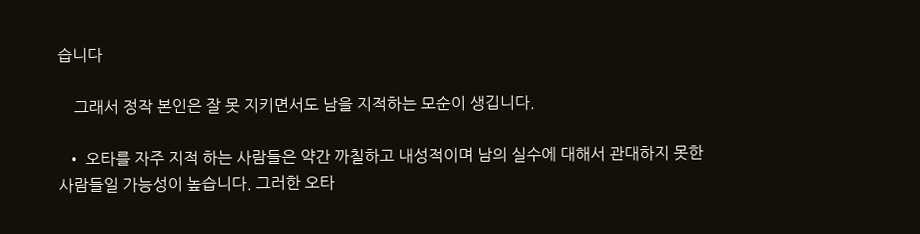습니다

    그래서 정작 본인은 잘 못 지키면서도 남을 지적하는 모순이 생깁니다.

  • 오타를 자주 지적 하는 사람들은 약간 까칠하고 내성적이며 남의 실수에 대해서 관대하지 못한 사람들일 가능성이 높습니다. 그러한 오타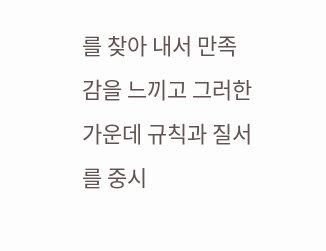를 찾아 내서 만족감을 느끼고 그러한 가운데 규칙과 질서를 중시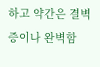하고 약간은 결벽증이나 완벽함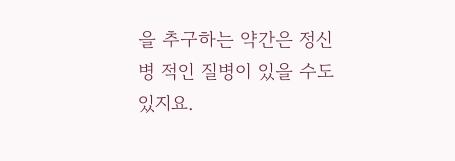을 추구하는 약간은 정신병 적인 질병이 있을 수도 있지요.